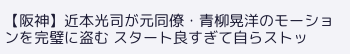【阪神】近本光司が元同僚・青柳晃洋のモーションを完璧に盗む スタート良すぎて自らストッ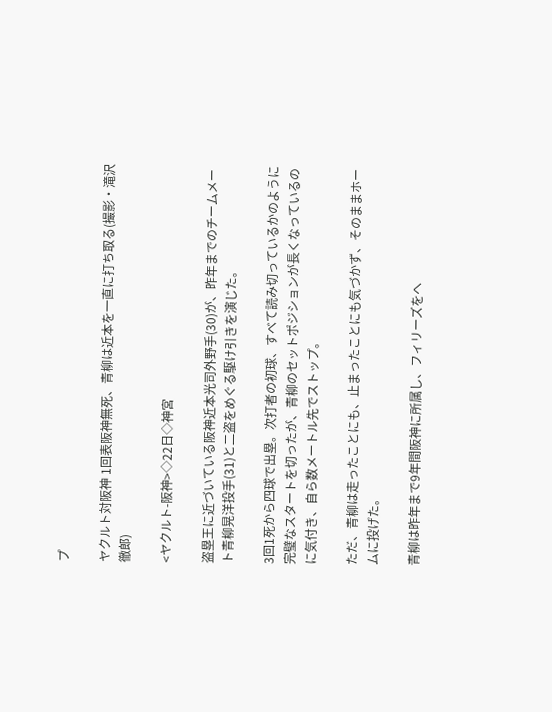プ

ヤクルト対阪神 1回表阪神無死、青柳は近本を一直に打ち取る(撮影・滝沢徹郎)

<ヤクルト-阪神>◇22日◇神宮

盗塁王に近づいている阪神近本光司外野手(30)が、昨年までのチームメート青柳晃洋投手(31)と二盗をめぐる駆け引きを演じた。

3回1死から四球で出塁。次打者の初球、すべて読み切っているかのように完璧なスタートを切ったが、青柳のセットポジションが長くなっているのに気付き、自ら数メートル先でストップ。

ただ、青柳は走ったことにも、止まったことにも気づかず、そのままホームに投げた。

青柳は昨年まで9年間阪神に所属し、フィリーズをへ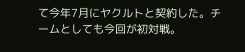て今年7月にヤクルトと契約した。チームとしても今回が初対戦。